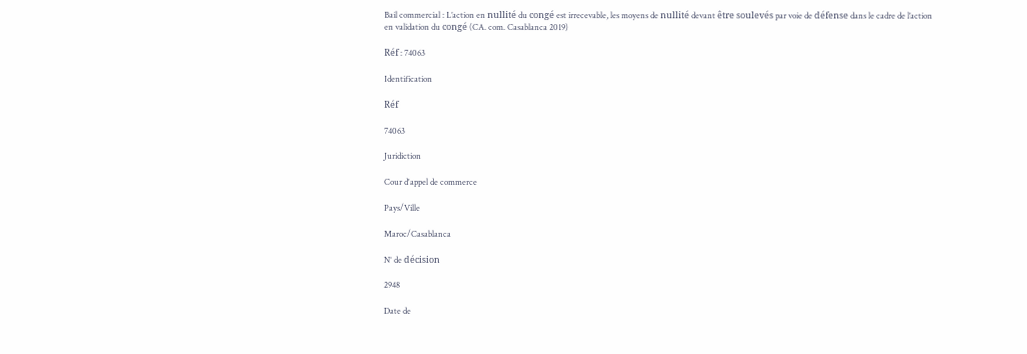Bail commercial : L’action en nullité du congé est irrecevable, les moyens de nullité devant être soulevés par voie de défense dans le cadre de l’action en validation du congé (CA. com. Casablanca 2019)

Réf : 74063

Identification

Réf

74063

Juridiction

Cour d'appel de commerce

Pays/Ville

Maroc/Casablanca

N° de décision

2948

Date de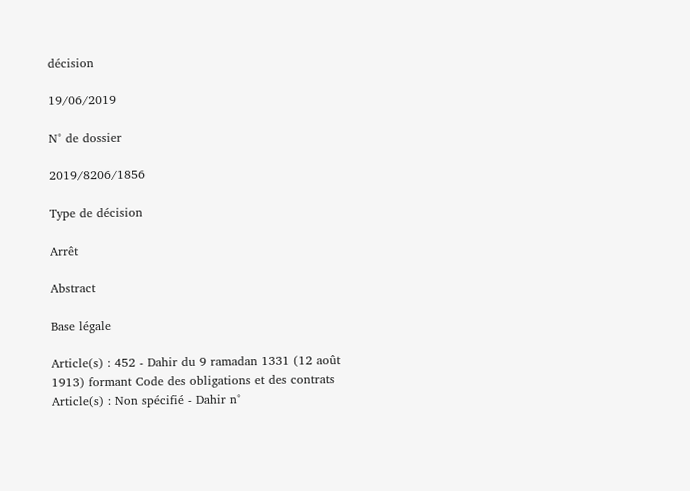décision

19/06/2019

N° de dossier

2019/8206/1856

Type de décision

Arrêt

Abstract

Base légale

Article(s) : 452 - Dahir du 9 ramadan 1331 (12 août 1913) formant Code des obligations et des contrats
Article(s) : Non spécifié - Dahir n°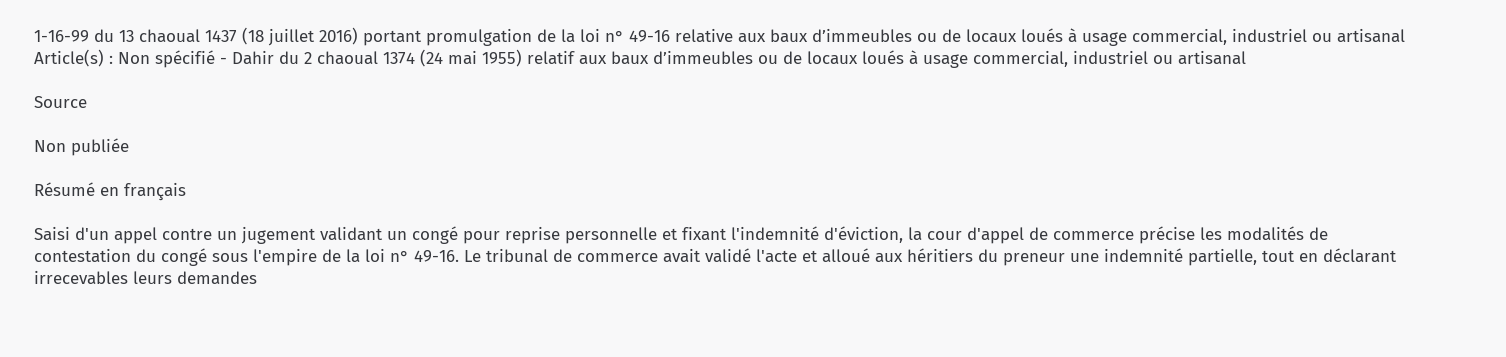1-16-99 du 13 chaoual 1437 (18 juillet 2016) portant promulgation de la loi n° 49-16 relative aux baux d’immeubles ou de locaux loués à usage commercial, industriel ou artisanal
Article(s) : Non spécifié - Dahir du 2 chaoual 1374 (24 mai 1955) relatif aux baux d’immeubles ou de locaux loués à usage commercial, industriel ou artisanal

Source

Non publiée

Résumé en français

Saisi d'un appel contre un jugement validant un congé pour reprise personnelle et fixant l'indemnité d'éviction, la cour d'appel de commerce précise les modalités de contestation du congé sous l'empire de la loi n° 49-16. Le tribunal de commerce avait validé l'acte et alloué aux héritiers du preneur une indemnité partielle, tout en déclarant irrecevables leurs demandes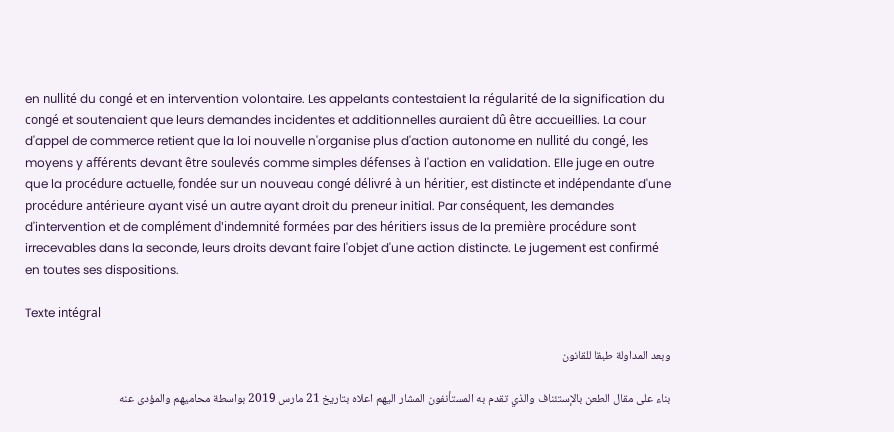en nullité du congé et en intervention volontaire. Les appelants contestaient la régularité de la signification du congé et soutenaient que leurs demandes incidentes et additionnelles auraient dû être accueillies. La cour d'appel de commerce retient que la loi nouvelle n'organise plus d'action autonome en nullité du congé, les moyens y afférents devant être soulevés comme simples défenses à l'action en validation. Elle juge en outre que la procédure actuelle, fondée sur un nouveau congé délivré à un héritier, est distincte et indépendante d'une procédure antérieure ayant visé un autre ayant droit du preneur initial. Par conséquent, les demandes d'intervention et de complément d'indemnité formées par des héritiers issus de la première procédure sont irrecevables dans la seconde, leurs droits devant faire l'objet d'une action distincte. Le jugement est confirmé en toutes ses dispositions.

Texte intégral

وبعد المداولة طبقا للقانون

بناء على مقال الطعن بالإستئناف والذي تقدم به المستأنفون المشار اليهم اعلاه بتاريخ 21 مارس 2019 بواسطة محاميهم والمؤدى عنه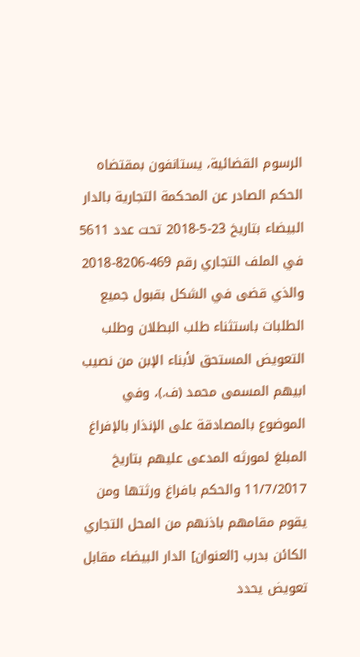الرسوم القضائية، يستانفون بمقتضاه الحكم الصادر عن المحكمة التجارية بالدار البيضاء بتاريخ 23-5-2018 تحت عدد 5611 في الملف التجاري رقم 469-8206-2018 والذي قضى في الشكل بقبول جميع الطلبات باستثناء طلب البطلان وطلب التعويض المستحق لأبناء الإبن من نصيب ابيهم المسمى محمد (ف.)، وفي الموضوع بالمصادقة على الإنذار بالإفراغ المبلغ لمورثه المدعى عليهم بتاريخ 11/7/2017 والحكم بافراغ ورثتها ومن يقوم مقامهم باذنهم من المحل التجاري الكائن بدرب [العنوان] الدار البيضاء مقابل تعويض يحدد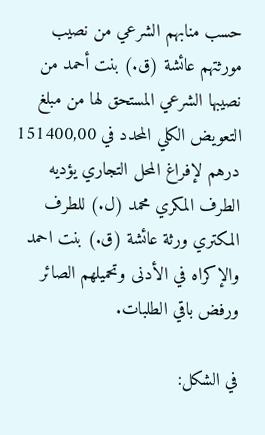حسب منابهم الشرعي من نصيب مورثتهم عائشة (ق.) بنت أحمد من نصيبها الشرعي المستحق لها من مبلغ التعويض الكلي المحدد في 151400,00 درهم لإفراغ المحل التجاري يؤديه الطرف المكري محمد (ل.) للطرف المكتري ورثة عائشة (ق.) بنت احمد والإكراه في الأدنى وتحميلهم الصائر ورفض باقي الطلبات.

في الشكل: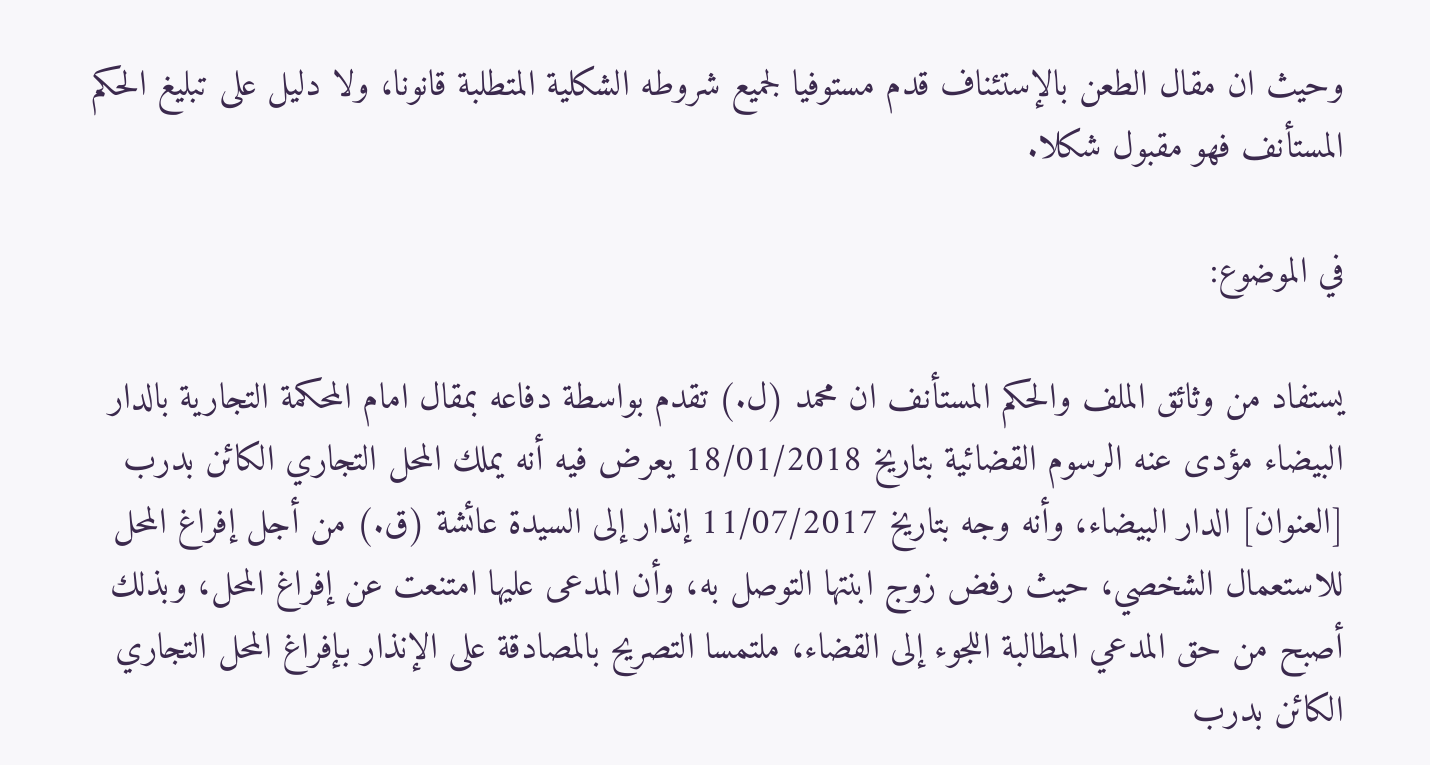وحيث ان مقال الطعن بالإستئناف قدم مستوفيا لجميع شروطه الشكلية المتطلبة قانونا، ولا دليل على تبليغ الحكم المستأنف فهو مقبول شكلا.

في الموضوع:

يستفاد من وثائق الملف والحكم المستأنف ان محمد (ل.) تقدم بواسطة دفاعه بمقال امام المحكمة التجارية بالدار البيضاء مؤدى عنه الرسوم القضائية بتاريخ 18/01/2018 يعرض فيه أنه يملك المحل التجاري الكائن بدرب [العنوان] الدار البيضاء، وأنه وجه بتاريخ 11/07/2017 إنذار إلى السيدة عائشة (ق.) من أجل إفراغ المحل للاستعمال الشخصي، حيث رفض زوج ابنتها التوصل به، وأن المدعى عليها امتنعت عن إفراغ المحل، وبذلك أصبح من حق المدعي المطالبة اللجوء إلى القضاء، ملتمسا التصريح بالمصادقة على الإنذار بإفراغ المحل التجاري الكائن بدرب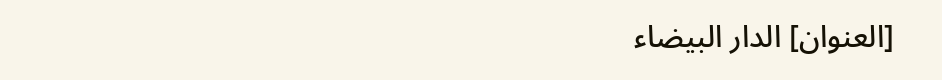[العنوان] الدار البيضاء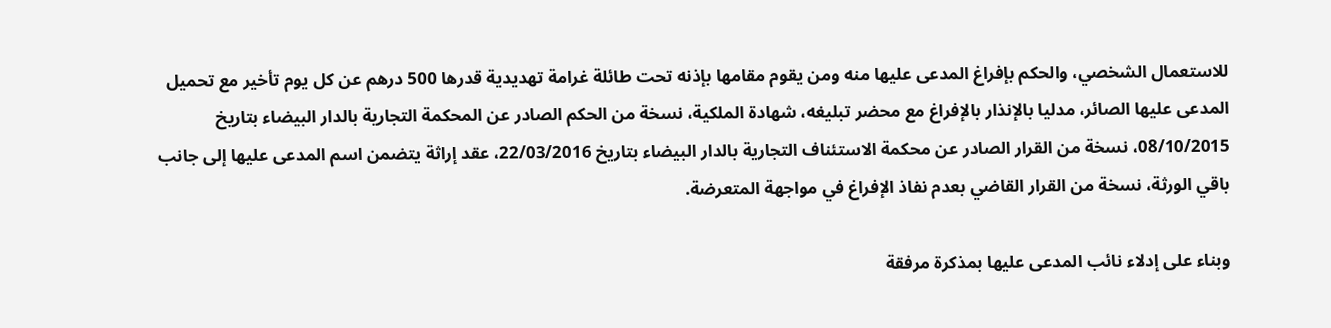للاستعمال الشخصي، والحكم بإفراغ المدعى عليها منه ومن يقوم مقامها بإذنه تحت طائلة غرامة تهديدية قدرها 500 درهم عن كل يوم تأخير مع تحميل المدعى عليها الصائر، مدليا بالإنذار بالإفراغ مع محضر تبليغه، شهادة الملكية، نسخة من الحكم الصادر عن المحكمة التجارية بالدار البيضاء بتاريخ 08/10/2015، نسخة من القرار الصادر عن محكمة الاستئناف التجارية بالدار البيضاء بتاريخ 22/03/2016، عقد إراثة يتضمن اسم المدعى عليها إلى جانب باقي الورثة، نسخة من القرار القاضي بعدم نفاذ الإفراغ في مواجهة المتعرضة.

وبناء على إدلاء نائب المدعى عليها بمذكرة مرفقة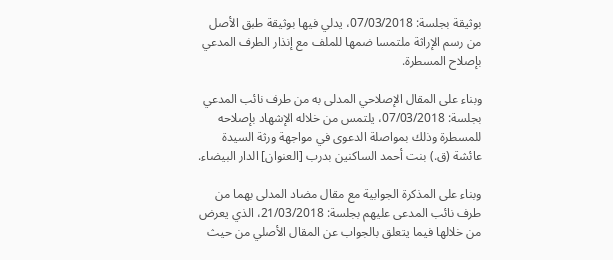بوثيقة بجلسة: 07/03/2018، يدلي فيها بوثيقة طبق الأصل من رسم الإراثة ملتمسا ضمها للملف مع إنذار الطرف المدعي بإصلاح المسطرة.

وبناء على المقال الإصلاحي المدلى به من طرف نائب المدعي بجلسة: 07/03/2018، يلتمس من خلاله الإشهاد بإصلاحه للمسطرة وذلك بمواصلة الدعوى في مواجهة ورثة السيدة عائشة (ق.) بنت أحمد الساكنين بدرب [العنوان] الدار البيضاء.

وبناء على المذكرة الجوابية مع مقال مضاد المدلى بهما من طرف نائب المدعى عليهم بجلسة: 21/03/2018، الذي يعرض من خلالها فيما يتعلق بالجواب عن المقال الأصلي من حيث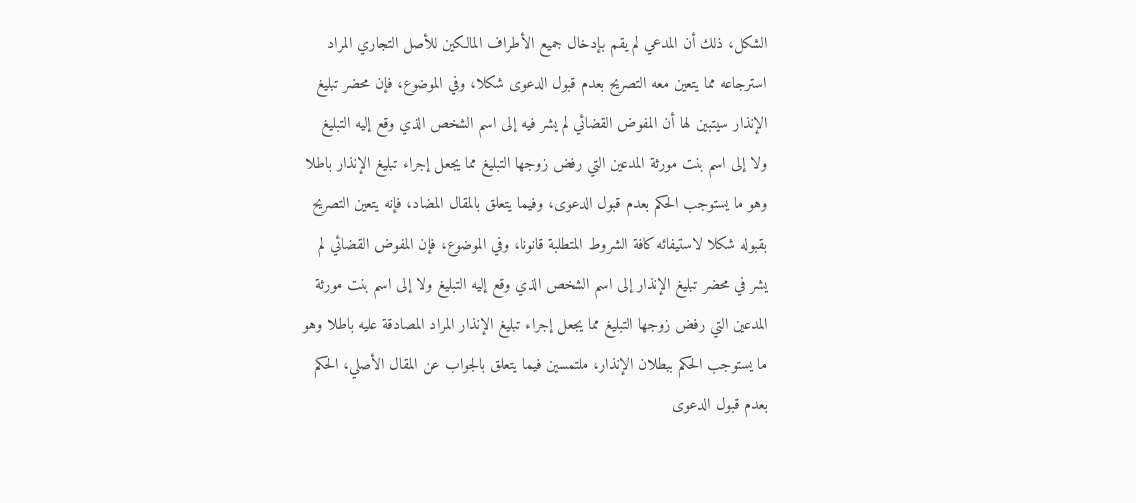الشكل، ذلك أن المدعي لم يقم بإدخال جميع الأطراف المالكين للأصل التجاري المراد استرجاعه مما يتعين معه التصريح بعدم قبول الدعوى شكلا، وفي الموضوع، فإن محضر تبليغ الإنذار سيتبين لها أن المفوض القضائي لم يشر فيه إلى اسم الشخص الذي وقع إليه التبليغ ولا إلى اسم بنت مورثة المدعين التي رفض زوجها التبليغ مما يجعل إجراء تبليغ الإنذار باطلا وهو ما يستوجب الحكم بعدم قبول الدعوى، وفيما يتعلق بالمقال المضاد، فإنه يتعين التصريح بقبوله شكلا لاستيفائه كافة الشروط المتطلبة قانونا، وفي الموضوع، فإن المفوض القضائي لم يشر في محضر تبليغ الإنذار إلى اسم الشخص الذي وقع إليه التبليغ ولا إلى اسم بنت مورثة المدعين التي رفض زوجها التبليغ مما يجعل إجراء تبليغ الإنذار المراد المصادقة عليه باطلا وهو ما يستوجب الحكم ببطلان الإنذار، ملتمسين فيما يتعلق بالجواب عن المقال الأصلي، الحكم بعدم قبول الدعوى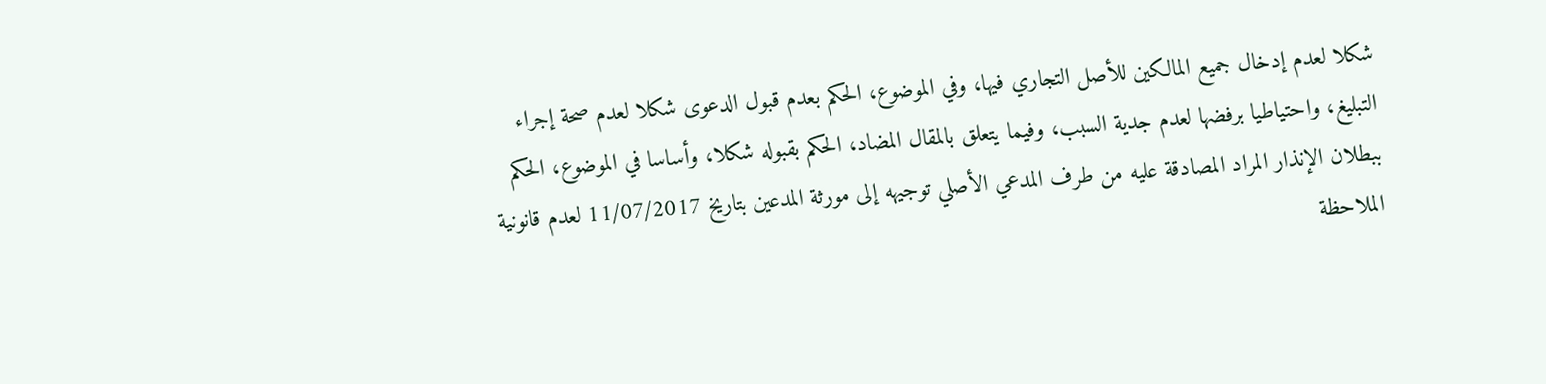شكلا لعدم إدخال جميع المالكين للأصل التجاري فيها، وفي الموضوع، الحكم بعدم قبول الدعوى شكلا لعدم صحة إجراء التبليغ، واحتياطيا برفضها لعدم جدية السبب، وفيما يتعلق بالمقال المضاد، الحكم بقبوله شكلا، وأساسا في الموضوع، الحكم ببطلان الإنذار المراد المصادقة عليه من طرف المدعي الأصلي توجيهه إلى مورثة المدعين بتاريخ 11/07/2017 لعدم قانونية الملاحظة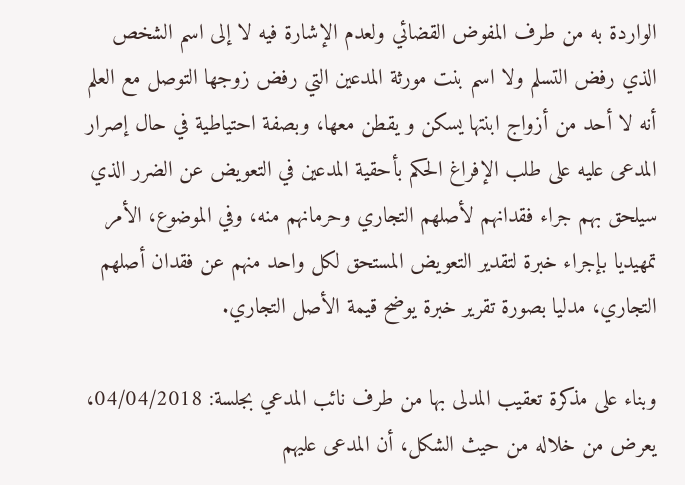الواردة به من طرف المفوض القضائي ولعدم الإشارة فيه لا إلى اسم الشخص الذي رفض التسلم ولا اسم بنت مورثة المدعين التي رفض زوجها التوصل مع العلم أنه لا أحد من أزواج ابنتها يسكن و يقطن معها، وبصفة احتياطية في حال إصرار المدعى عليه على طلب الإفراغ الحكم بأحقية المدعين في التعويض عن الضرر الذي سيلحق بهم جراء فقدانهم لأصلهم التجاري وحرمانهم منه، وفي الموضوع، الأمر تمهيديا بإجراء خبرة لتقدير التعويض المستحق لكل واحد منهم عن فقدان أصلهم التجاري، مدليا بصورة تقرير خبرة يوضح قيمة الأصل التجاري.

وبناء على مذكرة تعقيب المدلى بها من طرف نائب المدعي بجلسة: 04/04/2018، يعرض من خلاله من حيث الشكل، أن المدعى عليهم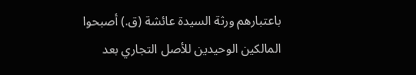باعتبارهم ورثة السيدة عائشة (ق.) أصبحوا المالكين الوحيدين للأصل التجاري بعد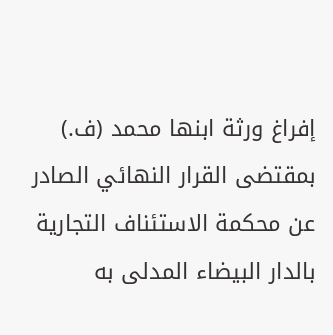إفراغ ورثة ابنها محمد (ف.) بمقتضى القرار النهائي الصادر عن محكمة الاستئناف التجارية بالدار البيضاء المدلى به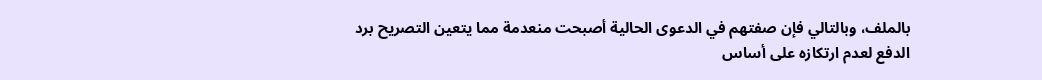بالملف، وبالتالي فإن صفتهم في الدعوى الحالية أصبحت منعدمة مما يتعين التصريح برد الدفع لعدم ارتكازه على أساس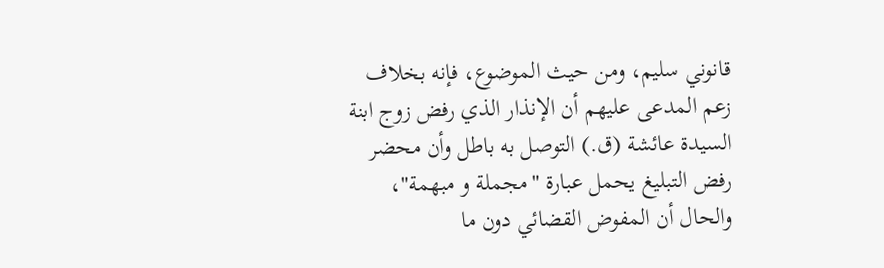قانوني سليم، ومن حيث الموضوع، فإنه بخلاف زعم المدعى عليهم أن الإنذار الذي رفض زوج ابنة السيدة عائشة (ق.) التوصل به باطل وأن محضر رفض التبليغ يحمل عبارة "مجملة و مبهمة"، والحال أن المفوض القضائي دون ما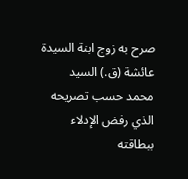صرح به زوج ابنة السيدة عائشة (ق.) السيد محمد حسب تصريحه الذي رفض الإدلاء ببطاقته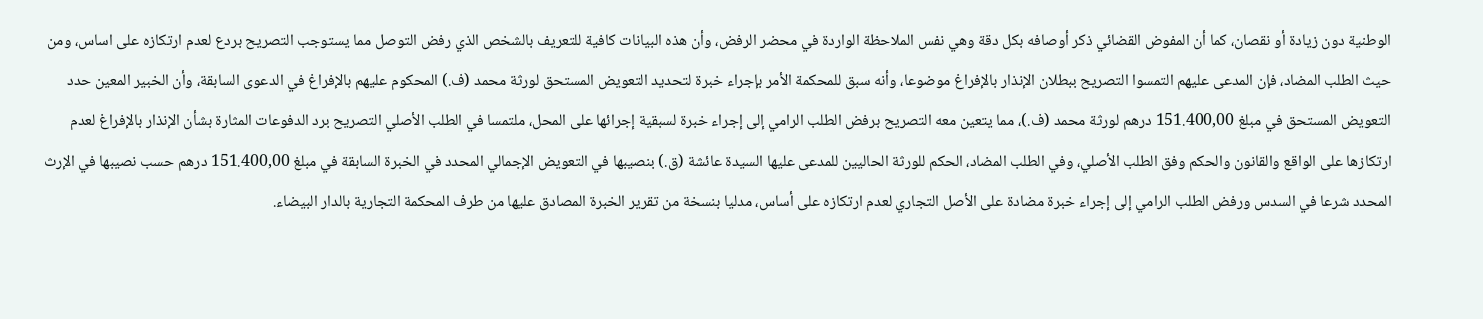الوطنية دون زيادة أو نقصان، كما أن المفوض القضائي ذكر أوصافه بكل دقة وهي نفس الملاحظة الواردة في محضر الرفض، وأن هذه البيانات كافية للتعريف بالشخص الذي رفض التوصل مما يستوجب التصريح بردع لعدم ارتكازه على اساس، ومن حيث الطلب المضاد، فإن المدعى عليهم التمسوا التصريح ببطلان الإنذار بالإفراغ موضوعا، وأنه سبق للمحكمة الأمر بإجراء خبرة لتحديد التعويض المستحق لورثة محمد (ف.) المحكوم عليهم بالإفراغ في الدعوى السابقة، وأن الخبير المعين حدد التعويض المستحق في مبلغ 151.400,00 درهم لورثة محمد (ف.)، مما يتعين معه التصريح برفض الطلب الرامي إلى إجراء خبرة لسبقية إجرائها على المحل، ملتمسا في الطلب الأصلي التصريح برد الدفوعات المثارة بشأن الإنذار بالإفراغ لعدم ارتكازها على الواقع والقانون والحكم وفق الطلب الأصلي، وفي الطلب المضاد، الحكم للورثة الحاليين للمدعى عليها السيدة عائشة (ق.) بنصيبها في التعويض الإجمالي المحدد في الخبرة السابقة في مبلغ 151.400,00 درهم حسب نصيبها في الإرث المحدد شرعا في السدس ورفض الطلب الرامي إلى إجراء خبرة مضادة على الأصل التجاري لعدم ارتكازه على أساس، مدليا بنسخة من تقرير الخبرة المصادق عليها من طرف المحكمة التجارية بالدار البيضاء.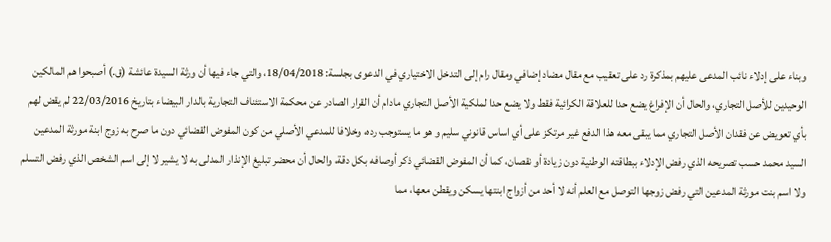وبناء على إدلاء نائب المدعى عليهم بمذكرة رد على تعقيب مع مقال مضاد إضافي ومقال رام إلى التدخل الاختياري في الدعوى بجلسة: 18/04/2018، والتي جاء فيها أن ورثة السيدة عائشة (ق.) أصبحوا هم المالكين الوحيدين للأصل التجاري، والحال أن الإفراغ يضع حدا للعلاقة الكرائية فقط ولا يضع حدا لملكية الأصل التجاري مادام أن القرار الصادر عن محكمة الاستئناف التجارية بالدار البيضاء بتاريخ 22/03/2016 لم يقض لهم بأي تعويض عن فقدان الأصل التجاري مما يبقى معه هذا الدفع غير مرتكز على أي اساس قانوني سليم و هو ما يستوجب رده، وخلافا للمدعي الأصلي من كون المفوض القضائي دون ما صرح به زوج ابنة مورثة المدعين السيد محمد حسب تصريحه الذي رفض الإدلاء ببطاقته الوطنية دون زيادة أو نقصان، كما أن المفوض القضائي ذكر أوصافه بكل دقة، والحال أن محضر تبليغ الإنذار المدلى به لا يشير لا إلى اسم الشخص الذي رفض التسلم ولا اسم بنت مورثة المدعين التي رفض زوجها التوصل مع العلم أنه لا أحد من أزواج ابنتها يسكن ويقطن معها، مما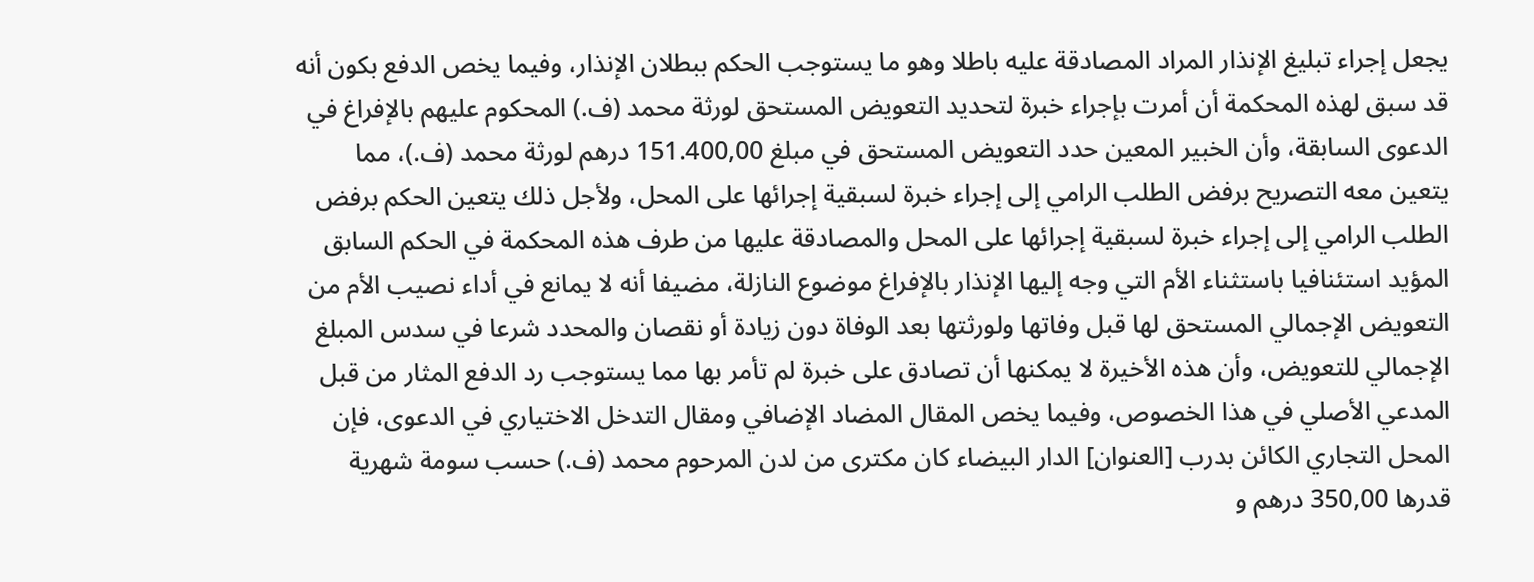يجعل إجراء تبليغ الإنذار المراد المصادقة عليه باطلا وهو ما يستوجب الحكم ببطلان الإنذار، وفيما يخص الدفع بكون أنه قد سبق لهذه المحكمة أن أمرت بإجراء خبرة لتحديد التعويض المستحق لورثة محمد (ف.) المحكوم عليهم بالإفراغ في الدعوى السابقة، وأن الخبير المعين حدد التعويض المستحق في مبلغ 151.400,00 درهم لورثة محمد (ف.)، مما يتعين معه التصريح برفض الطلب الرامي إلى إجراء خبرة لسبقية إجرائها على المحل، ولأجل ذلك يتعين الحكم برفض الطلب الرامي إلى إجراء خبرة لسبقية إجرائها على المحل والمصادقة عليها من طرف هذه المحكمة في الحكم السابق المؤيد استئنافيا باستثناء الأم التي وجه إليها الإنذار بالإفراغ موضوع النازلة، مضيفا أنه لا يمانع في أداء نصيب الأم من التعويض الإجمالي المستحق لها قبل وفاتها ولورثتها بعد الوفاة دون زيادة أو نقصان والمحدد شرعا في سدس المبلغ الإجمالي للتعويض، وأن هذه الأخيرة لا يمكنها أن تصادق على خبرة لم تأمر بها مما يستوجب رد الدفع المثار من قبل المدعي الأصلي في هذا الخصوص، وفيما يخص المقال المضاد الإضافي ومقال التدخل الاختياري في الدعوى، فإن المحل التجاري الكائن بدرب [العنوان] الدار البيضاء كان مكترى من لدن المرحوم محمد (ف.) حسب سومة شهرية قدرها 350,00 درهم و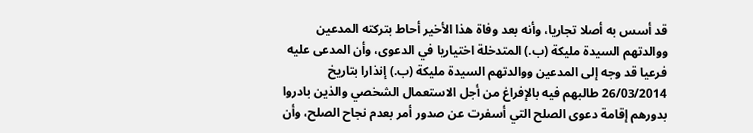قد أسس به أصلا تجاريا، وأنه بعد وفاة هذا الأخير أحاط بتركته المدعين ووالدتهم السيدة مليكة (ب.) المتدخلة اختياريا في الدعوى، وأن المدعى عليه فرعيا قد وجه إلى المدعين ووالدتهم السيدة مليكة (ب.) إنذارا بتاريخ 26/03/2014 طالبهم فيه بالإفراغ من أجل الاستعمال الشخصي والذين بادروا بدورهم إقامة دعوى الصلح التي أسفرت عن صدور أمر بعدم نجاح الصلح، وأن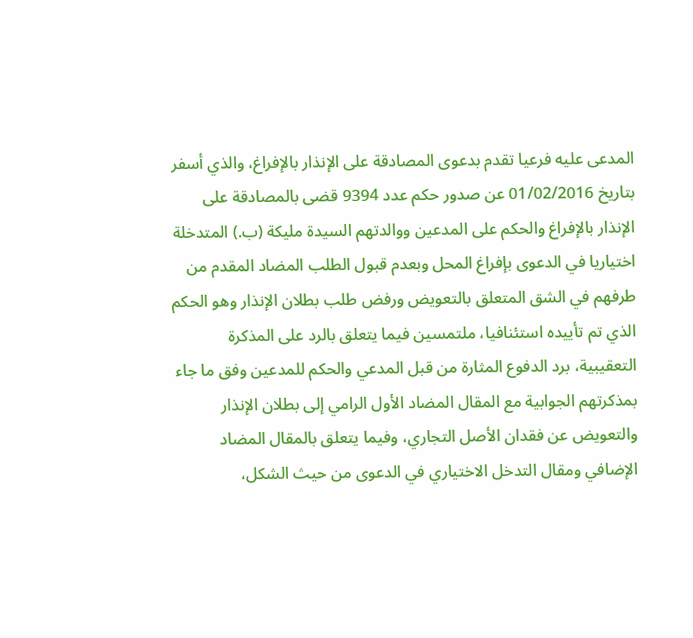المدعى عليه فرعيا تقدم بدعوى المصادقة على الإنذار بالإفراغ، والذي أسفر بتاريخ 01/02/2016 عن صدور حكم عدد 9394 قضى بالمصادقة على الإنذار بالإفراغ والحكم على المدعين ووالدتهم السيدة مليكة (ب.) المتدخلة اختياريا في الدعوى بإفراغ المحل وبعدم قبول الطلب المضاد المقدم من طرفهم في الشق المتعلق بالتعويض ورفض طلب بطلان الإنذار وهو الحكم الذي تم تأييده استئنافيا، ملتمسين فيما يتعلق بالرد على المذكرة التعقيبية، برد الدفوع المثارة من قبل المدعي والحكم للمدعين وفق ما جاء بمذكرتهم الجوابية مع المقال المضاد الأول الرامي إلى بطلان الإنذار والتعويض عن فقدان الأصل التجاري، وفيما يتعلق بالمقال المضاد الإضافي ومقال التدخل الاختياري في الدعوى من حيث الشكل،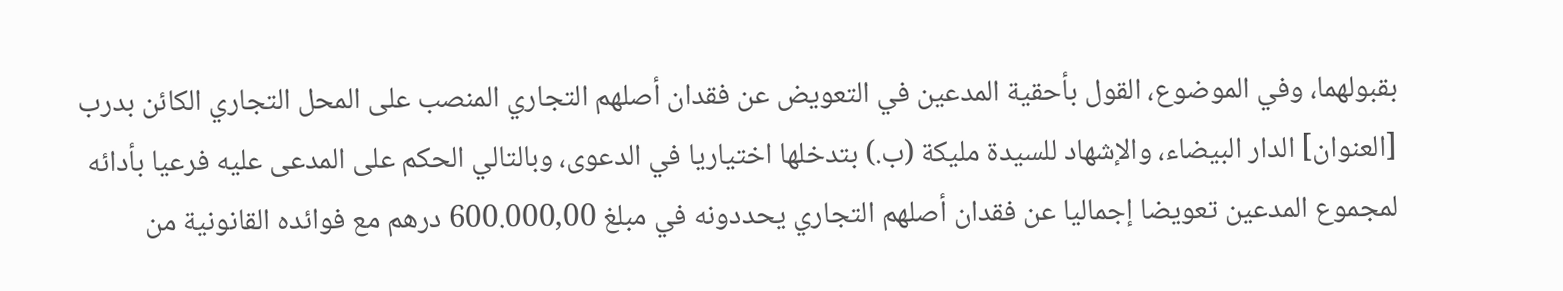بقبولهما، وفي الموضوع، القول بأحقية المدعين في التعويض عن فقدان أصلهم التجاري المنصب على المحل التجاري الكائن بدرب [العنوان] الدار البيضاء، والإشهاد للسيدة مليكة (ب.) بتدخلها اختياريا في الدعوى، وبالتالي الحكم على المدعى عليه فرعيا بأدائه لمجموع المدعين تعويضا إجماليا عن فقدان أصلهم التجاري يحددونه في مبلغ 600.000,00 درهم مع فوائده القانونية من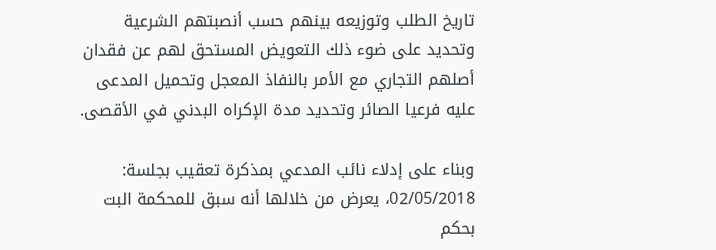تاريخ الطلب وتوزيعه بينهم حسب أنصبتهم الشرعية وتحديد على ضوء ذلك التعويض المستحق لهم عن فقدان أصلهم التجاري مع الأمر بالنفاذ المعجل وتحميل المدعى عليه فرعيا الصائر وتحديد مدة الإكراه البدني في الأقصى.

وبناء على إدلاء نائب المدعي بمذكرة تعقيب بجلسة: 02/05/2018، يعرض من خلالها أنه سبق للمحكمة البت بحكم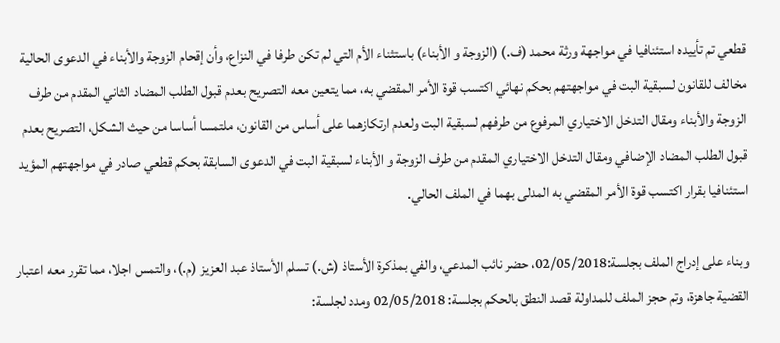قطعي تم تأييده استئنافيا في مواجهة ورثة محمد (ف.) (الزوجة و الأبناء) باستثناء الأم التي لم تكن طرفا في النزاع، وأن إقحام الزوجة والأبناء في الدعوى الحالية مخالف للقانون لسبقية البت في مواجهتهم بحكم نهائي اكتسب قوة الأمر المقضي به، مما يتعين معه التصريح بعدم قبول الطلب المضاد الثاني المقدم من طرف الزوجة والأبناء ومقال التدخل الاختياري المرفوع من طرفهم لسبقية البت ولعدم ارتكازهما على أساس من القانون، ملتمسا أساسا من حيث الشكل، التصريح بعدم قبول الطلب المضاد الإضافي ومقال التدخل الاختياري المقدم من طرف الزوجة و الأبناء لسبقية البت في الدعوى السابقة بحكم قطعي صادر في مواجهتهم المؤيد استئنافيا بقرار اكتسب قوة الأمر المقضي به المدلى بهما في الملف الحالي.

وبناء على إدراج الملف بجلسة:02/05/2018، حضر نائب المدعي، والفي بمذكرة الأستاذ (ش.) تسلم الأستاذ عبد العزيز (م.)، والتمس اجلا، مما تقرر معه اعتبار القضية جاهزة، وتم حجز الملف للمداولة قصد النطق بالحكم بجلسة: 02/05/2018 ومدد لجلسة: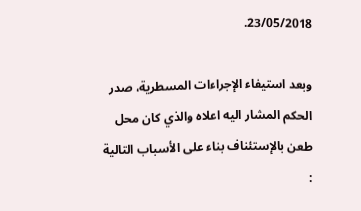23/05/2018.

وبعد استيفاء الإجراءات المسطرية، صدر الحكم المشار اليه اعلاه والذي كان محل طعن بالإستئناف بناء على الأسباب التالية :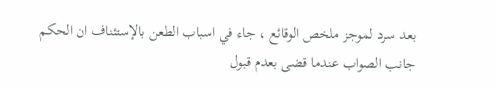بعد سرد لموجز ملخص الوقائع ، جاء في اسباب الطعن بالإستئناف ان الحكم جانب الصواب عندما قضى بعدم قبول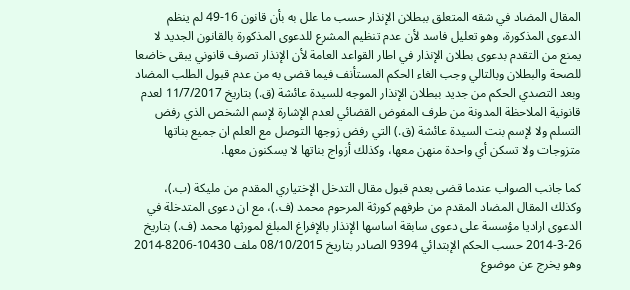المقال المضاد في شقه المتعلق ببطلان الإنذار حسب ما علل به بأن قانون 16-49 لم ينظم الدعوى المذكورة، وهو تعليل فاسد لأن عدم تنظيم المشرع للدعوى المذكورة بالقانون الجديد لا يمنع من التقدم بدعوى بطلان الإنذار في اطار القواعد العامة لأن الإنذار تصرف قانوني يبقى خاضعا للصحة والبطلان وبالتالي وجب الغاء الحكم المستأنف فيما قضى به من عدم قبول الطلب المضاد وبعد التصدي الحكم من جديد ببطلان الإنذار الموجه للسيدة عائشة (ق.) بتاريخ 11/7/2017 لعدم قانونية الملاحظة المدونة من طرف المفوض القضائي لعدم الإشارة لإسم الشخص الذي رفض التسلم ولا لإسم بنت السيدة عائشة (ق.) التي رفض زوجها التوصل مع العلم ان جميع بناتها متزوجات ولا تسكن أي واحدة منهن معها، وكذلك أزواج بناتها لا يسكنون معها.

كما جانب الصواب عندما قضى بعدم قبول مقال التدخل الإختياري المقدم من مليكة (ب.)، وكذلك المقال المضاد المقدم من طرفهم كورثة المرحوم محمد (ف.)، مع ان دعوى المتدخلة في الدعوى اراديا مؤسسة على دعوى سابقة اساسها الإنذار بالإفراغ المبلغ لمورثها محمد (ف.) بتاريخ 26-3-2014 حسب الحكم الإبتدائي 9394 الصادر بتاريخ 08/10/2015 ملف 10430-8206-2014 وهو يخرج عن موضوع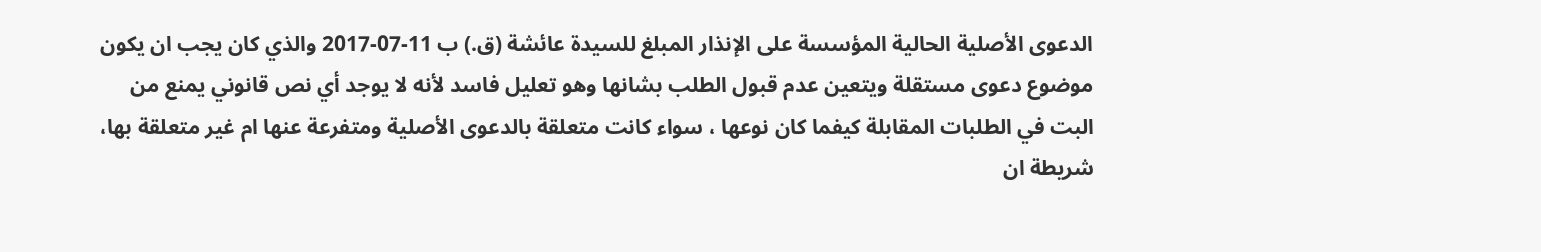الدعوى الأصلية الحالية المؤسسة على الإنذار المبلغ للسيدة عائشة (ق.) ب 11-07-2017 والذي كان يجب ان يكون موضوع دعوى مستقلة ويتعين عدم قبول الطلب بشانها وهو تعليل فاسد لأنه لا يوجد أي نص قانوني يمنع من البت في الطلبات المقابلة كيفما كان نوعها ، سواء كانت متعلقة بالدعوى الأصلية ومتفرعة عنها ام غير متعلقة بها، شريطة ان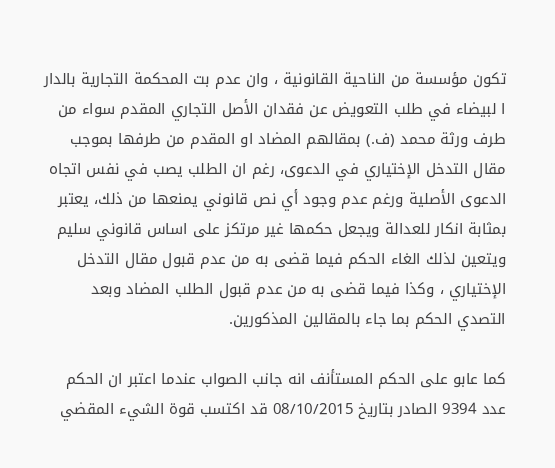تكون مؤسسة من الناحية القانونية ، وان عدم بت المحكمة التجارية بالدار ا لبيضاء في طلب التعويض عن فقدان الأصل التجاري المقدم سواء من طرف ورثة محمد (ف.) بمقالهم المضاد او المقدم من طرفها بموجب مقال التدخل الإختياري في الدعوى، رغم ان الطلب يصب في نفس اتجاه الدعوى الأصلية ورغم عدم وجود أي نص قانوني يمنعها من ذلك، يعتبر بمثابة انكار للعدالة ويجعل حكمها غير مرتكز على اساس قانوني سليم ويتعين لذلك الغاء الحكم فيما قضى به من عدم قبول مقال التدخل الإختياري ، وكذا فيما قضى به من عدم قبول الطلب المضاد وبعد التصدي الحكم بما جاء بالمقالين المذكورين.

كما عابو على الحكم المستأنف انه جانب الصواب عندما اعتبر ان الحكم عدد 9394 الصادر بتاريخ 08/10/2015 قد اكتسب قوة الشيء المقضي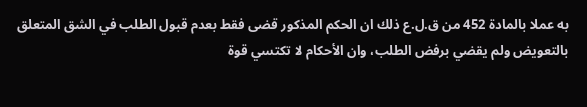به عملا بالمادة 452 من ق.ل.ع ذلك ان الحكم المذكور قضى فقط بعدم قبول الطلب في الشق المتعلق بالتعويض ولم يقضي برفض الطلب، وان الأحكام لا تكتسي قوة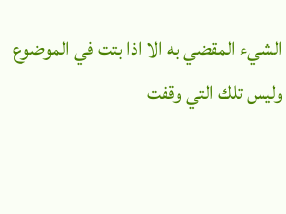الشيء المقضي به الا اذا بتت في الموضوع وليس تلك التي وقفت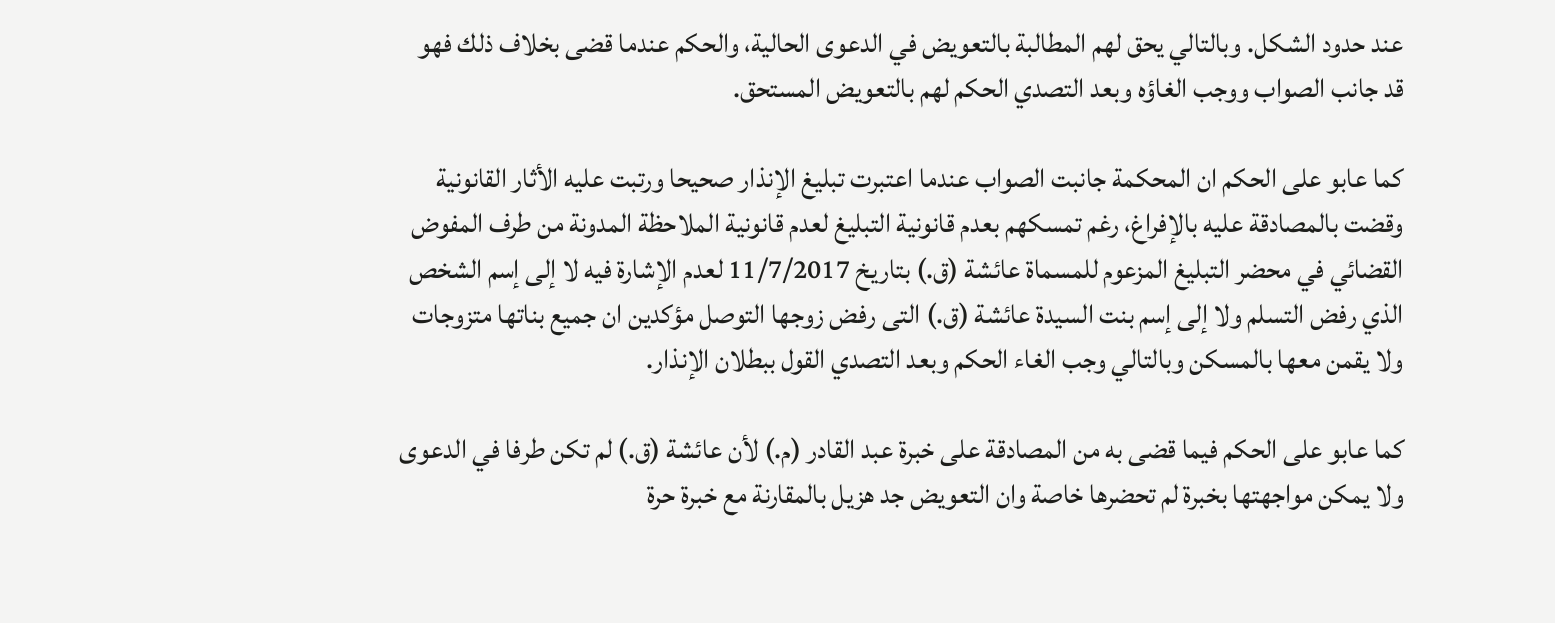عند حدود الشكل. وبالتالي يحق لهم المطالبة بالتعويض في الدعوى الحالية، والحكم عندما قضى بخلاف ذلك فهو قد جانب الصواب ووجب الغاؤه وبعد التصدي الحكم لهم بالتعويض المستحق.

كما عابو على الحكم ان المحكمة جانبت الصواب عندما اعتبرت تبليغ الإنذار صحيحا ورتبت عليه الأثار القانونية وقضت بالمصادقة عليه بالإفراغ، رغم تمسكهم بعدم قانونية التبليغ لعدم قانونية الملاحظة المدونة من طرف المفوض القضائي في محضر التبليغ المزعوم للمسماة عائشة (ق.) بتاريخ 11/7/2017 لعدم الإشارة فيه لا إلى إسم الشخص الذي رفض التسلم ولا إلى إسم بنت السيدة عائشة (ق.) التى رفض زوجها التوصل مؤكدين ان جميع بناتها متزوجات ولا يقمن معها بالمسكن وبالتالي وجب الغاء الحكم وبعد التصدي القول ببطلان الإنذار.

كما عابو على الحكم فيما قضى به من المصادقة على خبرة عبد القادر (م.) لأن عائشة (ق.) لم تكن طرفا في الدعوى ولا يمكن مواجهتها بخبرة لم تحضرها خاصة وان التعويض جد هزيل بالمقارنة مع خبرة حرة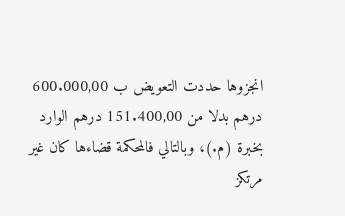انجزوها حددت التعويض ب 600.000,00 درهم بدلا من 151.400,00 درهم الوارد بخبرة (م.)، وبالتالي فالمحكمة قضاءها كان غير مرتكز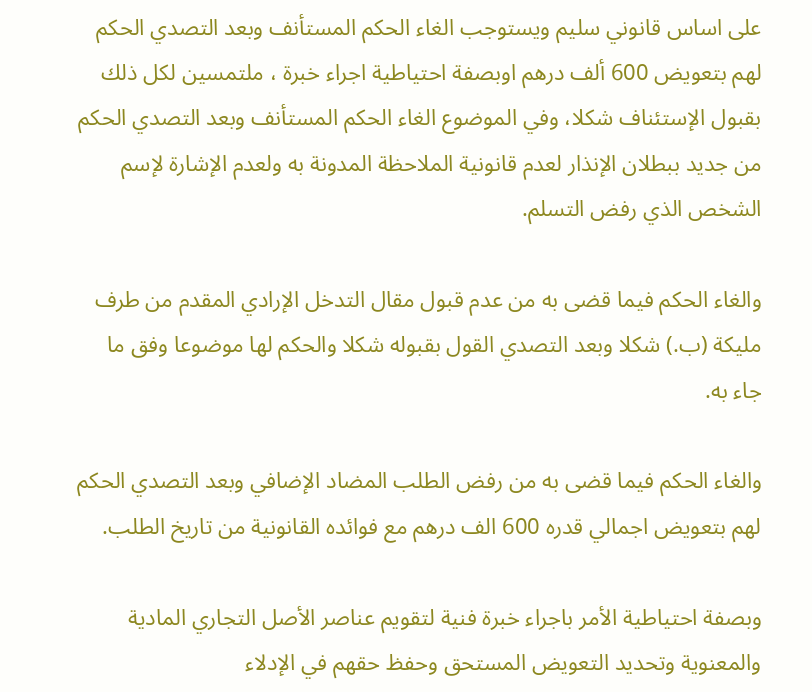على اساس قانوني سليم ويستوجب الغاء الحكم المستأنف وبعد التصدي الحكم لهم بتعويض 600 ألف درهم اوبصفة احتياطية اجراء خبرة ، ملتمسين لكل ذلك بقبول الإستئناف شكلا، وفي الموضوع الغاء الحكم المستأنف وبعد التصدي الحكم من جديد ببطلان الإنذار لعدم قانونية الملاحظة المدونة به ولعدم الإشارة لإسم الشخص الذي رفض التسلم.

والغاء الحكم فيما قضى به من عدم قبول مقال التدخل الإرادي المقدم من طرف مليكة (ب.) شكلا وبعد التصدي القول بقبوله شكلا والحكم لها موضوعا وفق ما جاء به.

والغاء الحكم فيما قضى به من رفض الطلب المضاد الإضافي وبعد التصدي الحكم لهم بتعويض اجمالي قدره 600 الف درهم مع فوائده القانونية من تاريخ الطلب.

وبصفة احتياطية الأمر باجراء خبرة فنية لتقويم عناصر الأصل التجاري المادية والمعنوية وتحديد التعويض المستحق وحفظ حقهم في الإدلاء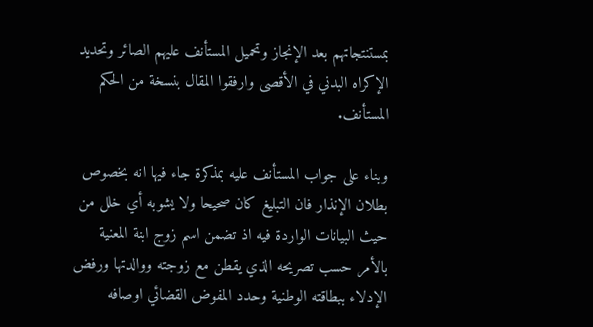بمستنتجاتهم بعد الإنجاز وتحميل المستأنف عليهم الصائر وتحديد الإكراه البدني في الأقصى وارفقوا المقال بنسخة من الحكم المستأنف.

وبناء على جواب المستأنف عليه بمذكرة جاء فيها انه بخصوص بطلان الإنذار فان التبليغ كان صحيحا ولا يشوبه أي خلل من حيث البيانات الواردة فيه اذ تضمن اسم زوج ابنة المعنية بالأمر حسب تصريحه الذي يقطن مع زوجته ووالدتها ورفض الإدلاء ببطاقته الوطنية وحدد المفوض القضائي اوصافه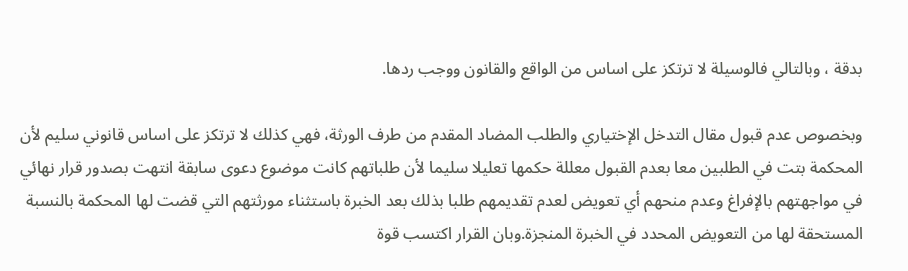بدقة ، وبالتالي فالوسيلة لا ترتكز على اساس من الواقع والقانون ووجب ردها.

وبخصوص عدم قبول مقال التدخل الإختياري والطلب المضاد المقدم من طرف الورثة، فهي كذلك لا ترتكز على اساس قانوني سليم لأن المحكمة بتت في الطلبين معا بعدم القبول معللة حكمها تعليلا سليما لأن طلباتهم كانت موضوع دعوى سابقة انتهت بصدور قرار نهائي في مواجهتهم بالإفراغ وعدم منحهم أي تعويض لعدم تقديمهم طلبا بذلك بعد الخبرة باستثناء مورثتهم التي قضت لها المحكمة بالنسبة المستحقة لها من التعويض المحدد في الخبرة المنجزة.وبان القرار اكتسب قوة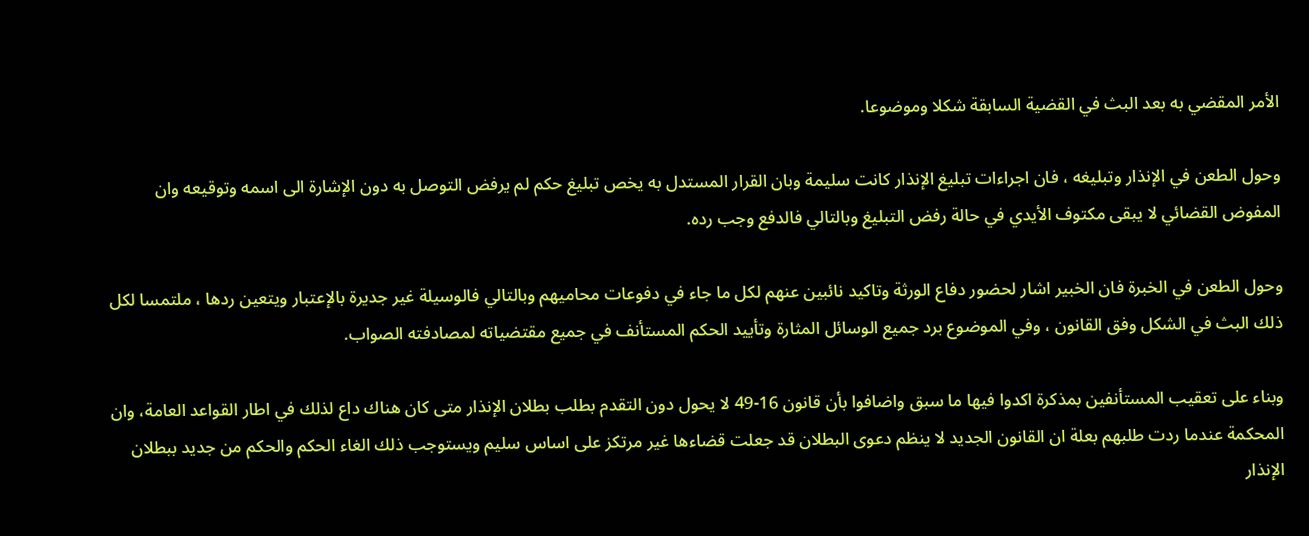الأمر المقضي به بعد البث في القضية السابقة شكلا وموضوعا.

وحول الطعن في الإنذار وتبليغه ، فان اجراءات تبليغ الإنذار كانت سليمة وبان القرار المستدل به يخص تبليغ حكم لم يرفض التوصل به دون الإشارة الى اسمه وتوقيعه وان المفوض القضائي لا يبقى مكتوف الأيدي في حالة رفض التبليغ وبالتالي فالدفع وجب رده.

وحول الطعن في الخبرة فان الخبير اشار لحضور دفاع الورثة وتاكيد نائبين عنهم لكل ما جاء في دفوعات محاميهم وبالتالي فالوسيلة غير جديرة بالإعتبار ويتعين ردها ، ملتمسا لكل ذلك البث في الشكل وفق القانون ، وفي الموضوع برد جميع الوسائل المثارة وتأييد الحكم المستأنف في جميع مقتضياته لمصادفته الصواب.

وبناء على تعقيب المستأنفين بمذكرة اكدوا فيها ما سبق واضافوا بأن قانون 16-49 لا يحول دون التقدم بطلب بطلان الإنذار متى كان هناك داع لذلك في اطار القواعد العامة، وان المحكمة عندما ردت طلبهم بعلة ان القانون الجديد لا ينظم دعوى البطلان قد جعلت قضاءها غير مرتكز على اساس سليم ويستوجب ذلك الغاء الحكم والحكم من جديد ببطلان الإنذار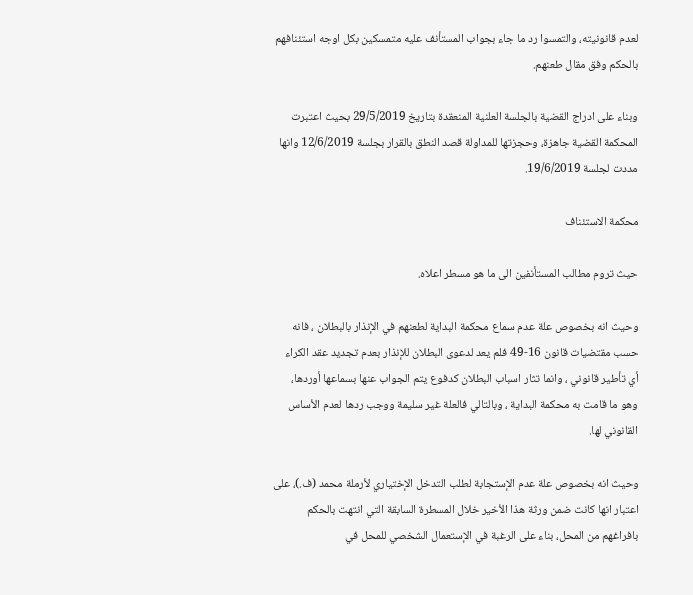لعدم قانونيته، والتمسوا رد ما جاء بجواب المستأنف عليه متمسكين بكل اوجه استئنافهم بالحكم وفق مقال طعنهم.

وبناء على ادراج القضية بالجلسة العلنية المنعقدة بتاريخ 29/5/2019 بحيث اعتبرت المحكمة القضية جاهزة، وحجزتها للمداولة قصد النطق بالقرار بجلسة 12/6/2019 وانها مددت لجلسة 19/6/2019.

محكمة الاستئناف

حيث تروم مطالب المستأنفين الى ما هو مسطر اعلاه.

وحيث انه بخصوص علة عدم سماع محكمة البداية لطعنهم في الإنذار بالبطلان ، فانه حسب مقتضيات قانون 16-49 فلم يعد لدعوى البطلان للإنذار بعدم تجديد عقد الكراء أي تأطير قانوني ، وانما تثار اسباب البطلان كدفوع يتم الجواب عنها بسماعها أوردها، وهو ما قامت به محكمة البداية ، وبالتالي فالعلة غير سليمة ووجب ردها لعدم الأساس القانوني لها.

وحيث انه بخصوص علة عدم الإستجابة لطلب التدخل الإختياري لأرملة محمد (ف.)، على اعتبار انها كانت ضمن ورثة هذا الأخير خلال المسطرة السابقة التي انتهت بالحكم بافراغهم من المحل، بناء على الرغبة في الإستعمال الشخصي للمحل في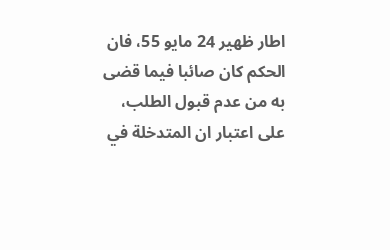اطار ظهير 24 مايو 55، فان الحكم كان صائبا فيما قضى به من عدم قبول الطلب، على اعتبار ان المتدخلة في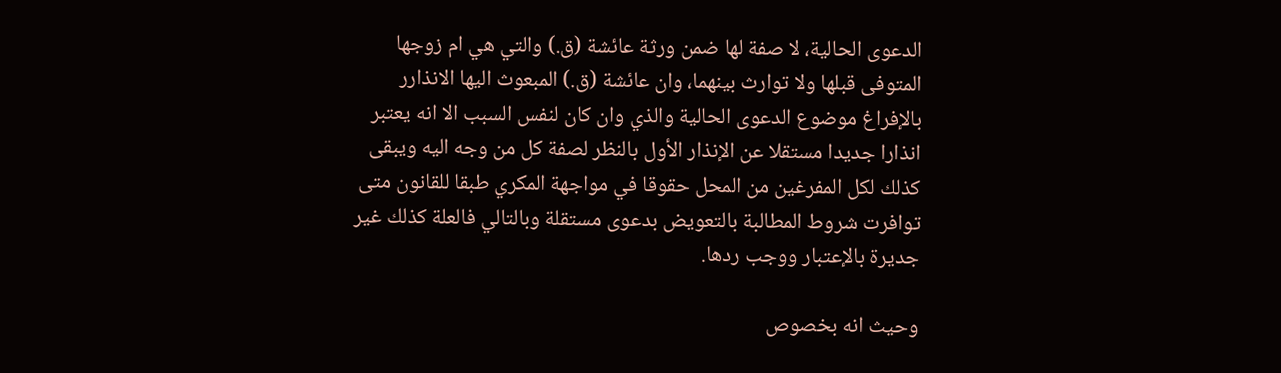الدعوى الحالية، لا صفة لها ضمن ورثة عائشة (ق.) والتي هي ام زوجها المتوفى قبلها ولا توارث بينهما، وان عائشة (ق.) المبعوث اليها الانذارر بالإفراغ موضوع الدعوى الحالية والذي وان كان لنفس السبب الا انه يعتبر انذارا جديدا مستقلا عن الإنذار الأول بالنظر لصفة كل من وجه اليه ويبقى كذلك لكل المفرغين من المحل حقوقا في مواجهة المكري طبقا للقانون متى توافرت شروط المطالبة بالتعويض بدعوى مستقلة وبالتالي فالعلة كذلك غير جديرة بالإعتبار ووجب ردها.

وحيث انه بخصوص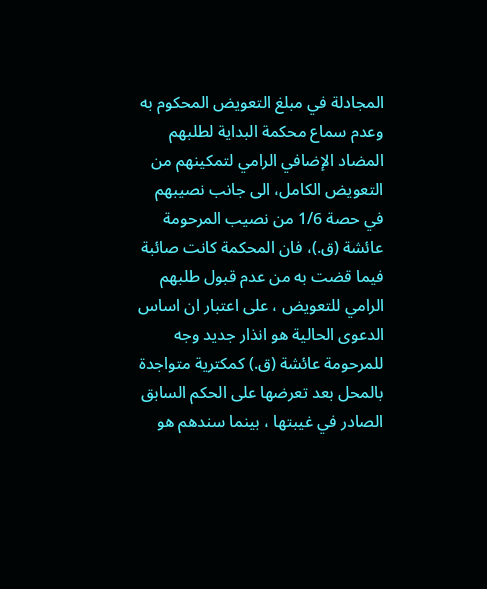المجادلة في مبلغ التعويض المحكوم به وعدم سماع محكمة البداية لطلبهم المضاد الإضافي الرامي لتمكينهم من التعويض الكامل، الى جانب نصيبهم في حصة 1/6 من نصيب المرحومة عائشة (ق.)، فان المحكمة كانت صائبة فيما قضت به من عدم قبول طلبهم الرامي للتعويض ، على اعتبار ان اساس الدعوى الحالية هو انذار جديد وجه للمرحومة عائشة (ق.) كمكترية متواجدة بالمحل بعد تعرضها على الحكم السابق الصادر في غيبتها ، بينما سندهم هو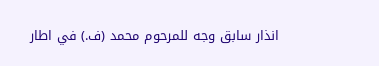انذار سابق وجه للمرحوم محمد (ف.) في اطار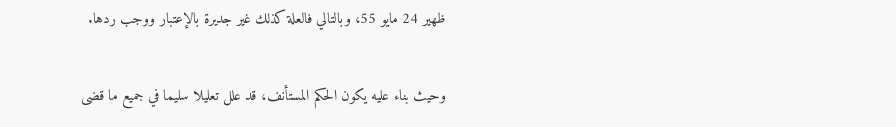ظهير 24 مايو 55، وبالتالي فالعلة كذلك غير جديرة بالإعتبار ووجب ردها.

وحيث بناء عليه يكون الحكم المستأنف، قد علل تعليلا سليما في جميع ما قضى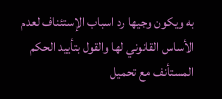به ويكون وجيها رد اسباب الإستئناف لعدم الأساس القانوني لها والقول بتأييد الحكم المستأنف مع تحميل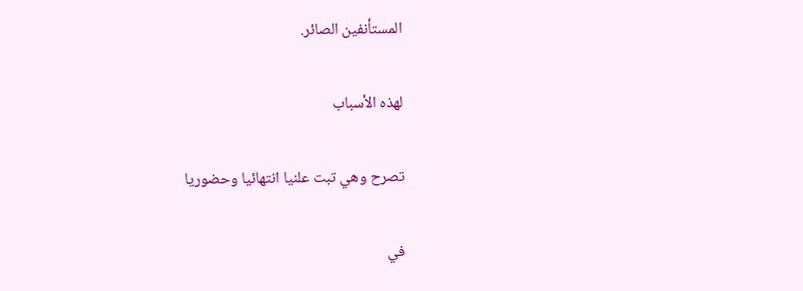المستأنفين الصائر.

لهذه الأسباب

تصرح وهي تبت علنيا انتهائيا وحضوريا

في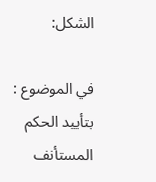الشكل:

في الموضوع : بتأييد الحكم المستأنف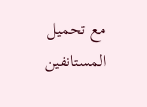مع تحميل المستانفين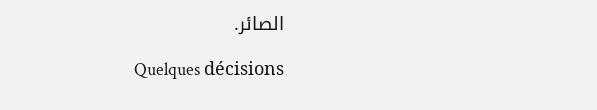الصائر.

Quelques décisions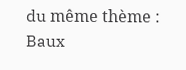du même thème : Baux